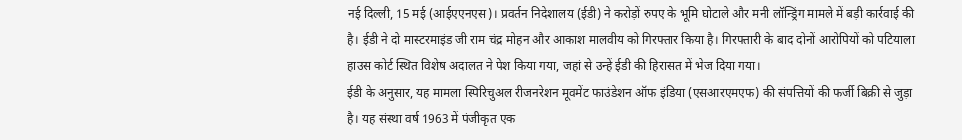नई दिल्ली, 15 मई (आईएएनएस)। प्रवर्तन निदेशालय (ईडी) ने करोड़ों रुपए के भूमि घोटाले और मनी लॉन्ड्रिंग मामले में बड़ी कार्रवाई की है। ईडी ने दो मास्टरमाइंड जी राम चंद्र मोहन और आकाश मालवीय को गिरफ्तार किया है। गिरफ्तारी के बाद दोनों आरोपियों को पटियाला हाउस कोर्ट स्थित विशेष अदालत ने पेश किया गया, जहां से उन्हें ईडी की हिरासत में भेज दिया गया।
ईडी के अनुसार, यह मामला स्पिरिचुअल रीजनरेशन मूवमेंट फाउंडेशन ऑफ इंडिया (एसआरएमएफ) की संपत्तियों की फर्जी बिक्री से जुड़ा है। यह संस्था वर्ष 1963 में पंजीकृत एक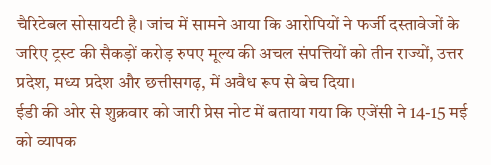चैरिटेबल सोसायटी है। जांच में सामने आया कि आरोपियों ने फर्जी दस्तावेजों के जरिए ट्रस्ट की सैकड़ों करोड़ रुपए मूल्य की अचल संपत्तियों को तीन राज्यों, उत्तर प्रदेश, मध्य प्रदेश और छत्तीसगढ़, में अवैध रूप से बेच दिया।
ईडी की ओर से शुक्रवार को जारी प्रेस नोट में बताया गया कि एजेंसी ने 14-15 मई को व्यापक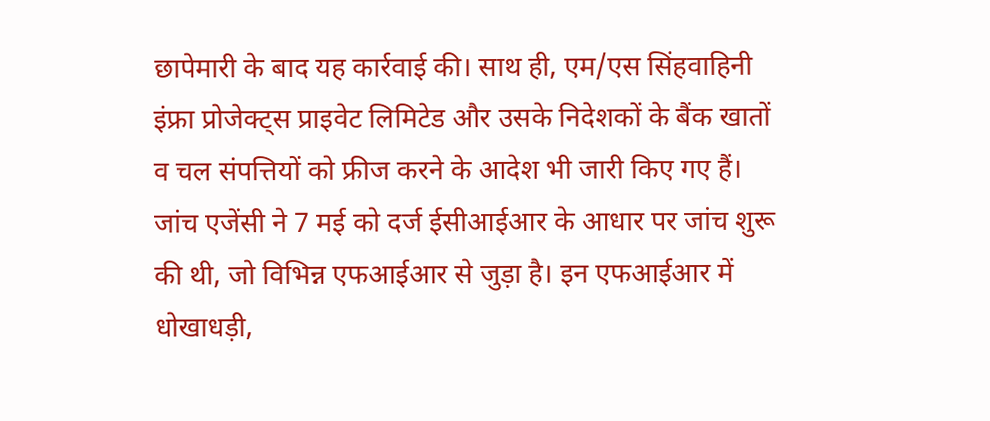छापेमारी के बाद यह कार्रवाई की। साथ ही, एम/एस सिंहवाहिनी इंफ्रा प्रोजेक्ट्स प्राइवेट लिमिटेड और उसके निदेशकों के बैंक खातों व चल संपत्तियों को फ्रीज करने के आदेश भी जारी किए गए हैं। जांच एजेंसी ने 7 मई को दर्ज ईसीआईआर के आधार पर जांच शुरू की थी, जो विभिन्न एफआईआर से जुड़ा है। इन एफआईआर में धोखाधड़ी,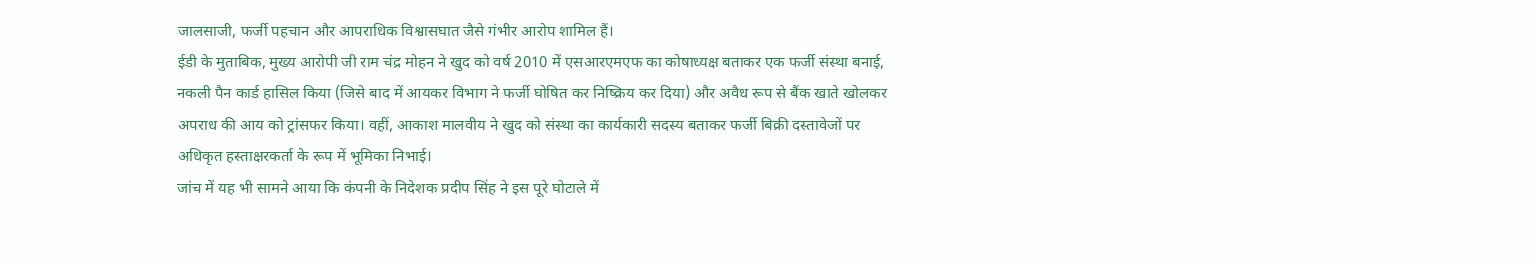जालसाजी, फर्जी पहचान और आपराधिक विश्वासघात जैसे गंभीर आरोप शामिल हैं।
ईडी के मुताबिक, मुख्य आरोपी जी राम चंद्र मोहन ने खुद को वर्ष 2010 में एसआरएमएफ का कोषाध्यक्ष बताकर एक फर्जी संस्था बनाई, नकली पैन कार्ड हासिल किया (जिसे बाद में आयकर विभाग ने फर्जी घोषित कर निष्क्रिय कर दिया) और अवैध रूप से बैंक खाते खोलकर अपराध की आय को ट्रांसफर किया। वहीं, आकाश मालवीय ने खुद को संस्था का कार्यकारी सदस्य बताकर फर्जी बिक्री दस्तावेजों पर अधिकृत हस्ताक्षरकर्ता के रूप में भूमिका निभाई।
जांच में यह भी सामने आया कि कंपनी के निदेशक प्रदीप सिंह ने इस पूरे घोटाले में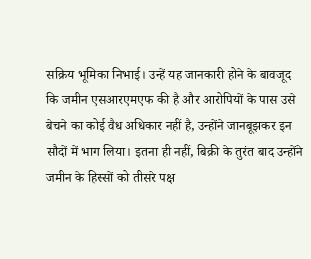सक्रिय भूमिका निभाई। उन्हें यह जानकारी होने के बावजूद कि जमीन एसआरएमएफ की है और आरोपियों के पास उसे बेचने का कोई वैध अधिकार नहीं है, उन्होंने जानबूझकर इन सौदों में भाग लिया। इतना ही नहीं, बिक्री के तुरंत बाद उन्होंने जमीन के हिस्सों को तीसरे पक्ष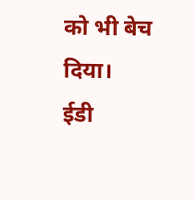को भी बेच दिया।
ईडी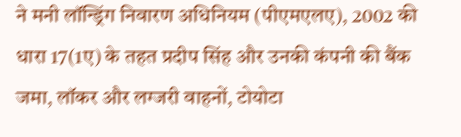ने मनी लॉन्ड्रिंग निवारण अधिनियम (पीएमएलए), 2002 की धारा 17(1ए) के तहत प्रदीप सिंह और उनकी कंपनी की बैंक जमा, लॉकर और लग्जरी वाहनों, टोयोटा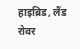हाइब्रिड, लैंड रोवर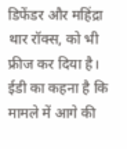डिफेंडर और महिंद्रा थार रॉक्स, को भी फ्रीज कर दिया है। ईडी का कहना है कि मामले में आगे की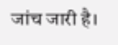जांच जारी है।